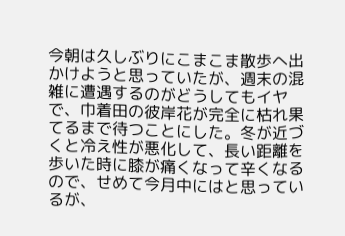今朝は久しぶりにこまこま散歩へ出かけようと思っていたが、週末の混雑に遭遇するのがどうしてもイヤで、巾着田の彼岸花が完全に枯れ果てるまで待つことにした。冬が近づくと冷え性が悪化して、長い距離を歩いた時に膝が痛くなって辛くなるので、せめて今月中にはと思っているが、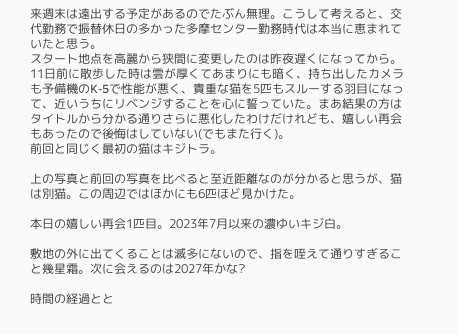来週末は遠出する予定があるのでたぶん無理。こうして考えると、交代勤務で振替休日の多かった多摩センター勤務時代は本当に恵まれていたと思う。
スタート地点を高麗から狭間に変更したのは昨夜遅くになってから。11日前に散歩した時は雲が厚くてあまりにも暗く、持ち出したカメラも予備機のK-5で性能が悪く、貴重な猫を5匹もスルーする羽目になって、近いうちにリベンジすることを心に誓っていた。まあ結果の方はタイトルから分かる通りさらに悪化したわけだけれども、嬉しい再会もあったので後悔はしていない(でもまた行く)。
前回と同じく最初の猫はキジトラ。

上の写真と前回の写真を比べると至近距離なのが分かると思うが、猫は別猫。この周辺ではほかにも6匹ほど見かけた。

本日の嬉しい再会1匹目。2023年7月以来の濃ゆいキジ白。

敷地の外に出てくることは滅多にないので、指を咥えて通りすぎること幾星霜。次に会えるのは2027年かな?

時間の経過とと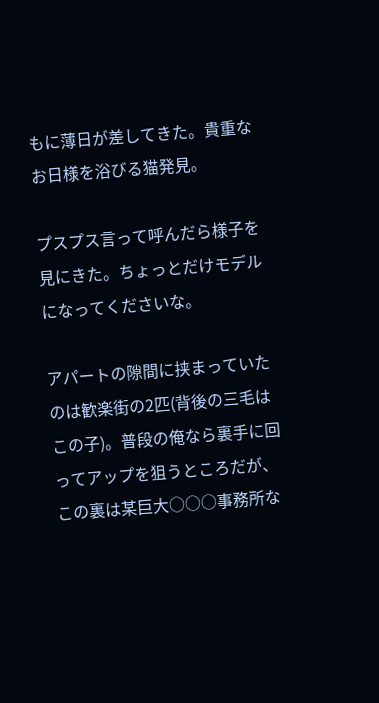もに薄日が差してきた。貴重なお日様を浴びる猫発見。

プスプス言って呼んだら様子を見にきた。ちょっとだけモデルになってくださいな。

アパートの隙間に挟まっていたのは歓楽街の2匹(背後の三毛はこの子)。普段の俺なら裏手に回ってアップを狙うところだが、この裏は某巨大○○○事務所な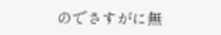のでさすがに無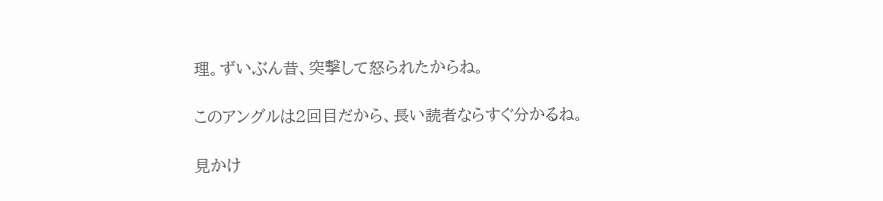理。ずいぶん昔、突撃して怒られたからね。

このアングルは2回目だから、長い読者ならすぐ分かるね。

見かけ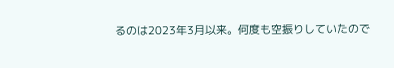るのは2023年3月以来。何度も空振りしていたので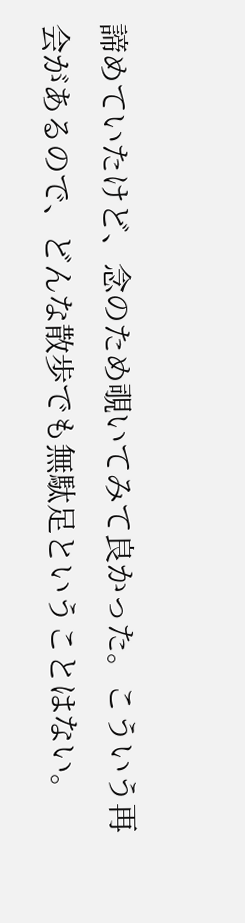諦めていたけど、念のため覗いてみて良かった。こういう再会があるので、どんな散歩でも無駄足ということはない。